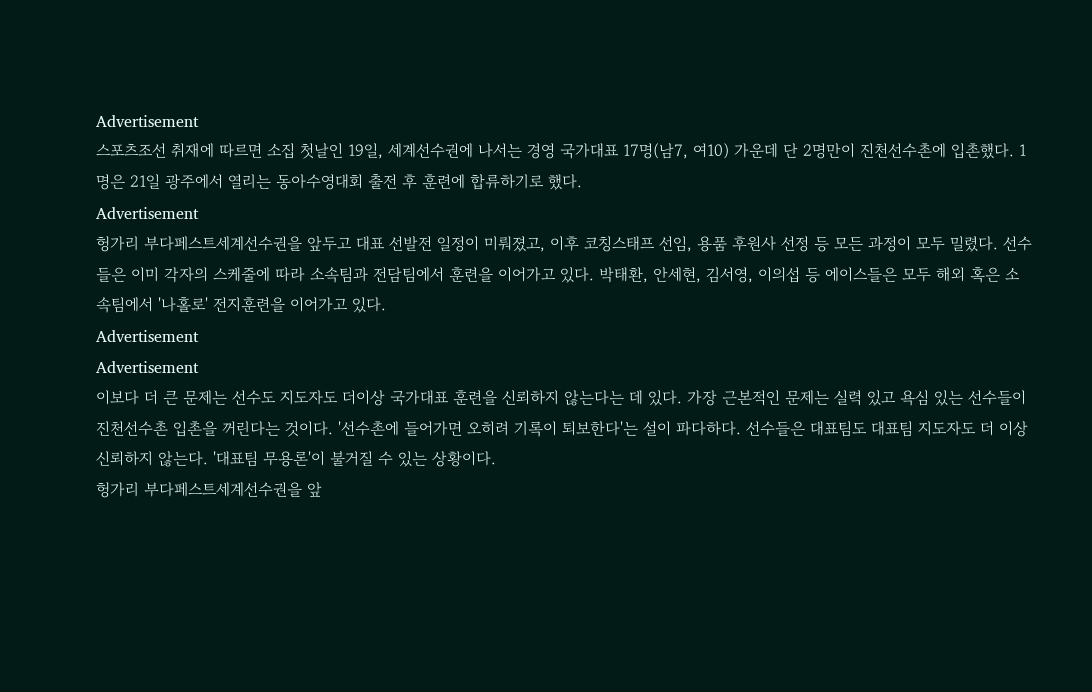Advertisement
스포츠조선 취재에 따르면 소집 첫날인 19일, 세계선수권에 나서는 경영 국가대표 17명(남7, 여10) 가운데 단 2명만이 진천선수촌에 입촌했다. 1명은 21일 광주에서 열리는 동아수영대회 출전 후 훈련에 합류하기로 했다.
Advertisement
헝가리 부다페스트세계선수권을 앞두고 대표 선발전 일정이 미뤄졌고, 이후 코칭스태프 선임, 용품 후원사 선정 등 모든 과정이 모두 밀렸다. 선수들은 이미 각자의 스케줄에 따라 소속팀과 전담팀에서 훈련을 이어가고 있다. 박태환, 안세현, 김서영, 이의섭 등 에이스들은 모두 해외 혹은 소속팀에서 '나홀로' 전지훈련을 이어가고 있다.
Advertisement
Advertisement
이보다 더 큰 문제는 선수도 지도자도 더이상 국가대표 훈련을 신뢰하지 않는다는 데 있다. 가장 근본적인 문제는 실력 있고 욕심 있는 선수들이 진천선수촌 입촌을 꺼린다는 것이다. '선수촌에 들어가면 오히려 기록이 퇴보한다'는 설이 파다하다. 선수들은 대표팀도 대표팀 지도자도 더 이상 신뢰하지 않는다. '대표팀 무용론'이 불거질 수 있는 상황이다.
헝가리 부다페스트세계선수권을 앞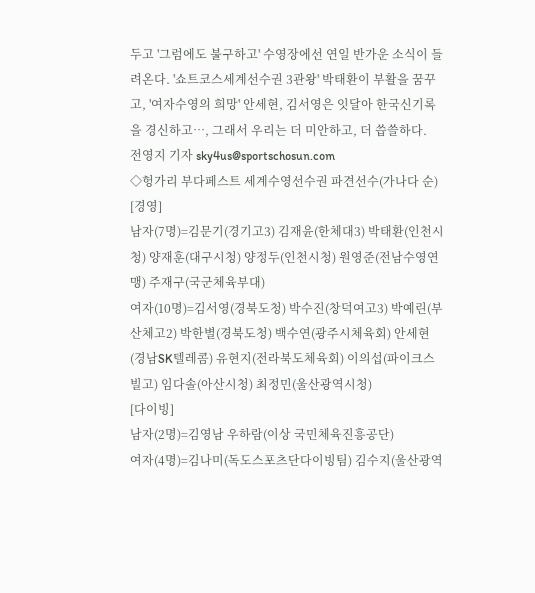두고 '그럼에도 불구하고' 수영장에선 연일 반가운 소식이 들려온다. '쇼트코스세계선수권 3관왕' 박태환이 부활을 꿈꾸고, '여자수영의 희망' 안세현, 김서영은 잇달아 한국신기록을 경신하고…, 그래서 우리는 더 미안하고, 더 씁쓸하다.
전영지 기자 sky4us@sportschosun.com
◇헝가리 부다페스트 세계수영선수권 파견선수(가나다 순)
[경영]
남자(7명)=김문기(경기고3) 김재윤(한체대3) 박태환(인천시청) 양재훈(대구시청) 양정두(인천시청) 원영준(전남수영연맹) 주재구(국군체육부대)
여자(10명)=김서영(경북도청) 박수진(창덕여고3) 박예린(부산체고2) 박한별(경북도청) 백수연(광주시체육회) 안세현(경남SK텔레콤) 유현지(전라북도체육회) 이의섭(파이크스빌고) 임다솔(아산시청) 최정민(울산광역시청)
[다이빙]
남자(2명)=김영남 우하람(이상 국민체육진흥공단)
여자(4명)=김나미(독도스포츠단다이빙팀) 김수지(울산광역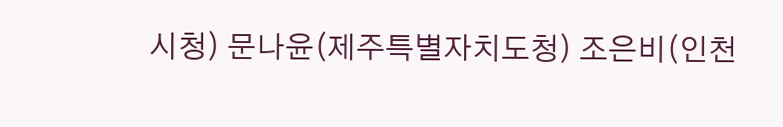시청) 문나윤(제주특별자치도청) 조은비(인천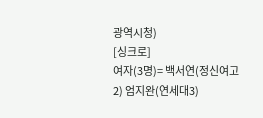광역시청)
[싱크로]
여자(3명)= 백서연(정신여고2) 엄지완(연세대3)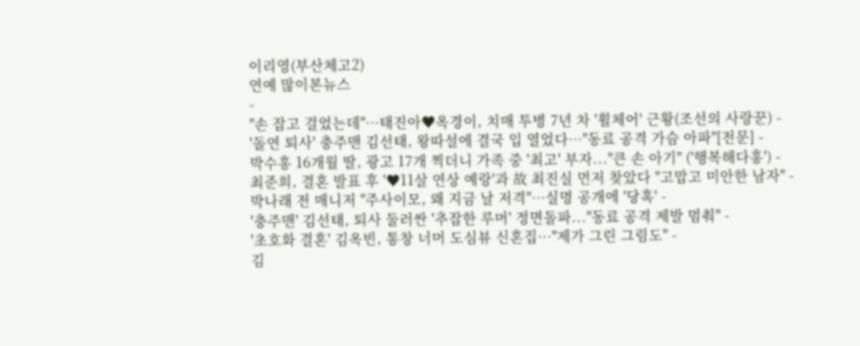이리영(부산체고2)
연예 많이본뉴스
-
"손 잡고 걸었는데"…태진아♥옥경이, 치매 투병 7년 차 '휠체어' 근황(조선의 사랑꾼) -
'돌연 퇴사' 충주맨 김선태, 왕따설에 결국 입 열었다…"동료 공격 가슴 아파"[전문] -
박수홍 16개월 딸, 광고 17개 찍더니 가족 중 '최고' 부자..."큰 손 아기" ('행복해다홍') -
최준희, 결혼 발표 후 '♥11살 연상 예랑'과 故 최진실 먼저 찾았다 "고맙고 미안한 남자" -
박나래 전 매니저 "주사이모, 왜 지금 날 저격"…실명 공개에 '당혹' -
'충주맨' 김선태, 퇴사 둘러싼 '추잡한 루머' 정면돌파..."동료 공격 제발 멈춰" -
'초호화 결혼' 김옥빈, 통창 너머 도심뷰 신혼집…"제가 그린 그림도" -
김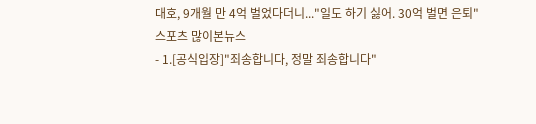대호, 9개월 만 4억 벌었다더니..."일도 하기 싫어. 30억 벌면 은퇴"
스포츠 많이본뉴스
- 1.[공식입장]"죄송합니다, 정말 죄송합니다"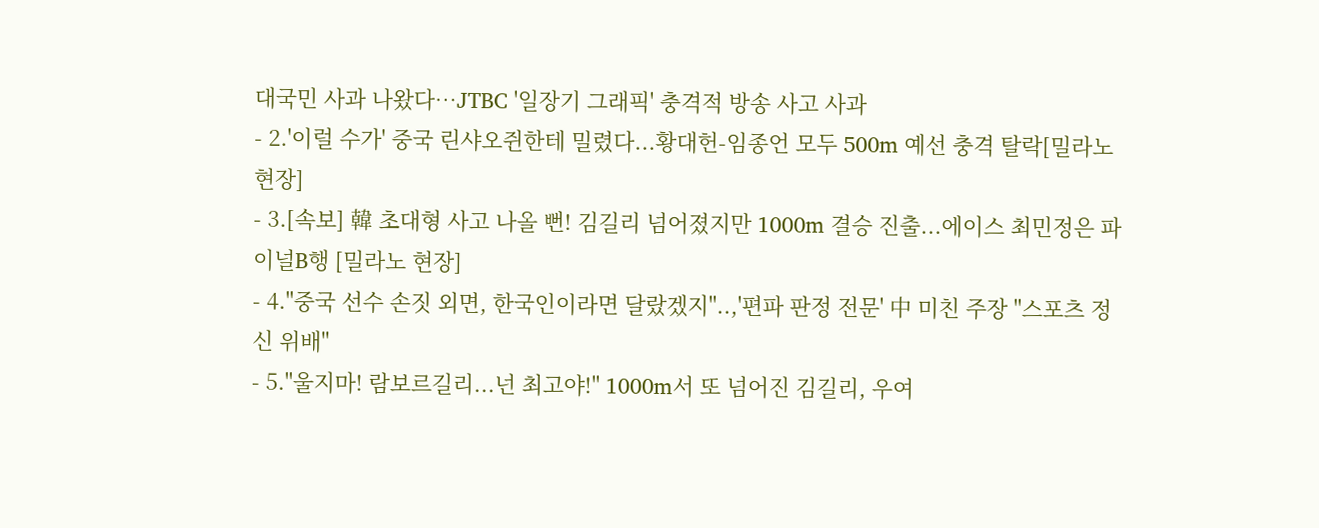대국민 사과 나왔다…JTBC '일장기 그래픽' 충격적 방송 사고 사과
- 2.'이럴 수가' 중국 린샤오쥔한테 밀렸다...황대헌-임종언 모두 500m 예선 충격 탈락[밀라노 현장]
- 3.[속보] 韓 초대형 사고 나올 뻔! 김길리 넘어졌지만 1000m 결승 진출...에이스 최민정은 파이널B행 [밀라노 현장]
- 4."중국 선수 손짓 외면, 한국인이라면 달랐겠지"..,'편파 판정 전문' 中 미친 주장 "스포츠 정신 위배"
- 5."울지마! 람보르길리...넌 최고야!" 1000m서 또 넘어진 김길리, 우여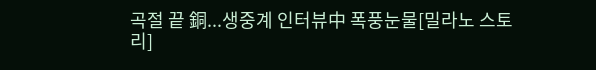곡절 끝 銅...생중계 인터뷰中 폭풍눈물[밀라노 스토리]